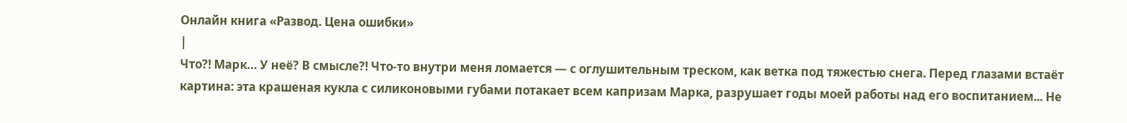Онлайн книга «Развод. Цена ошибки»
|
Что?! Марк… У неё? В смысле?! Что-то внутри меня ломается — с оглушительным треском, как ветка под тяжестью снега. Перед глазами встаёт картина: эта крашеная кукла с силиконовыми губами потакает всем капризам Марка, разрушает годы моей работы над его воспитанием... Не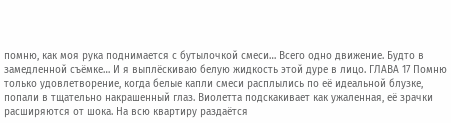помню, как моя рука поднимается с бутылочкой смеси… Всего одно движение. Будто в замедленной съёмке… И я выплёскиваю белую жидкость этой дуре в лицо. ГЛАВА 17 Помню только удовлетворение, когда белые капли смеси расплылись по её идеальной блузке, попали в тщательно накрашенный глаз. Виолетта подскакивает как ужаленная, её зрачки расширяются от шока. На всю квартиру раздаётся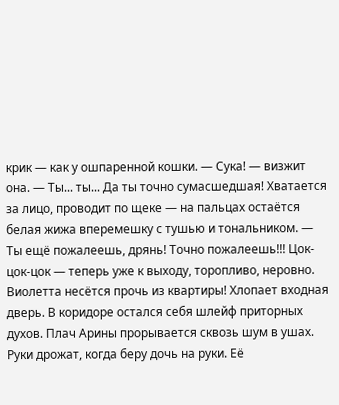крик — как у ошпаренной кошки. — Сука! — визжит она. — Ты... ты... Да ты точно сумасшедшая! Хватается за лицо, проводит по щеке — на пальцах остаётся белая жижа вперемешку с тушью и тональником. — Ты ещё пожалеешь, дрянь! Точно пожалеешь!!! Цок-цок-цок — теперь уже к выходу, торопливо, неровно. Виолетта несётся прочь из квартиры! Хлопает входная дверь. В коридоре остался себя шлейф приторных духов. Плач Арины прорывается сквозь шум в ушах. Руки дрожат, когда беру дочь на руки. Её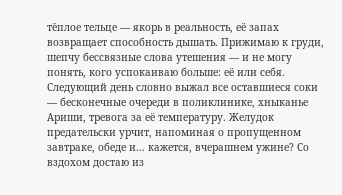тёплое тельце — якорь в реальность, её запах возвращает способность дышать. Прижимаю к груди, шепчу бессвязные слова утешения — и не могу понять, кого успокаиваю больше: её или себя. Следующий день словно выжал все оставшиеся соки — бесконечные очереди в поликлинике, хныканье Ариши, тревога за её температуру. Желудок предательски урчит, напоминая о пропущенном завтраке, обеде и... кажется, вчерашнем ужине? Со вздохом достаю из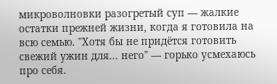микроволновки разогретый суп — жалкие остатки прежней жизни, когда я готовила на всю семью. "Хотя бы не придётся готовить свежий ужин для... него" — горько усмехаюсь про себя.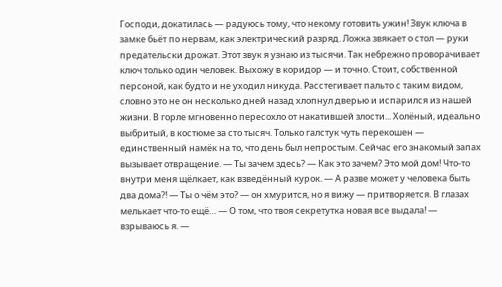Господи, докатилась — радуюсь тому, что некому готовить ужин! Звук ключа в замке бьёт по нервам, как электрический разряд. Ложка звякает о стол — руки предательски дрожат. Этот звук я узнаю из тысячи. Так небрежно проворачивает ключ только один человек. Выхожу в коридор — и точно. Стоит, собственной персоной, как будто и не уходил никуда. Расстегивает пальто с таким видом, словно это не он несколько дней назад хлопнул дверью и испарился из нашей жизни. В горле мгновенно пересохло от накатившей злости... Холёный, идеально выбритый, в костюме за сто тысяч. Только галстук чуть перекошен — единственный намёк на то, что день был непростым. Сейчас его знакомый запах вызывает отвращение. — Ты зачем здесь? — Как это зачем? Это мой дом! Что-то внутри меня щёлкает, как взведённый курок. — А разве может у человека быть два дома?! — Ты о чём это? — он хмурится, но я вижу — притворяется. В глазах мелькает что-то ещё… — О том, что твоя секретутка новая все выдала! — взрываюсь я. —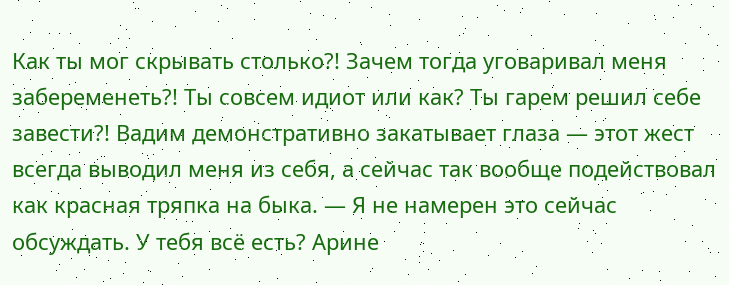Как ты мог скрывать столько?! Зачем тогда уговаривал меня забеременеть?! Ты совсем идиот или как? Ты гарем решил себе завести?! Вадим демонстративно закатывает глаза — этот жест всегда выводил меня из себя, а сейчас так вообще подействовал как красная тряпка на быка. — Я не намерен это сейчас обсуждать. У тебя всё есть? Арине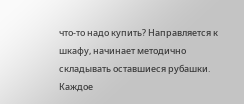что-то надо купить? Направляется к шкафу, начинает методично складывать оставшиеся рубашки. Каждое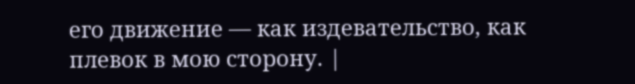его движение — как издевательство, как плевок в мою сторону. |